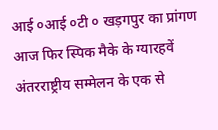आई ०आई ०टी ० खड़गपुर का प्रांगण आज फिर स्पिक मैके के ग्यारहवें अंतरराष्ट्रीय सम्मेलन के एक से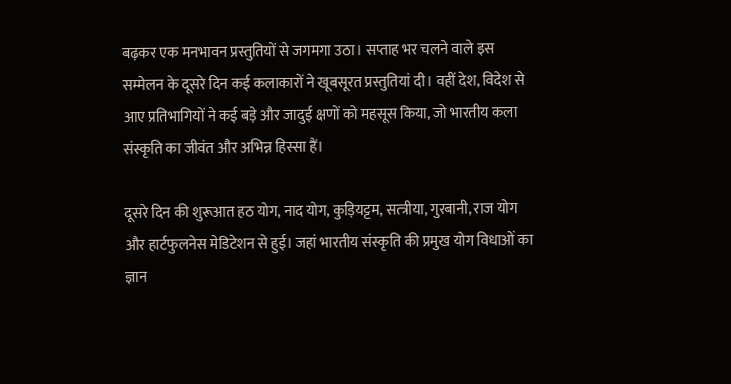बढ़कर एक मनभावन प्रस्तुतियों से जगमगा उठा। सप्ताह भर चलने वाले इस सम्मेलन के दूसरे दिन कई कलाकारों ने खूबसूरत प्रस्तुतियां दी। वहीं देश, विदेश से आए प्रतिभागियों ने कई बड़े और जादुई क्षणों को महसूस किया, जो भारतीय कला संस्कृति का जीवंत और अभिन्न हिस्सा हैं।

दूसरे दिन की शुरूआत हठ योग, नाद योग, कुड़ियट्टम, सत्त्रीया, गुरबानी, राज योग और हार्टफुलनेस मेडिटेशन से हुई। जहां भारतीय संस्कृति की प्रमुख योग विधाओं का ज्ञान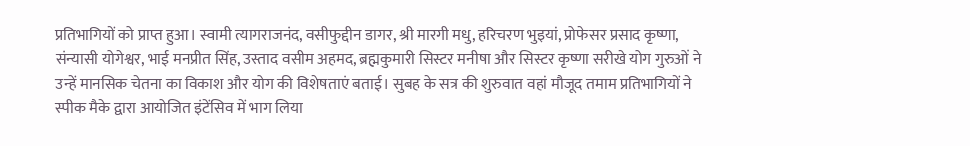प्रतिभागियों को प्राप्त हुआ। स्वामी त्यागराजनंद, वसीफुद्दीन डागर, श्री मारगी मधु, हरिचरण भुइयां, प्रोफेसर प्रसाद कृष्णा, संन्यासी योगेश्वर, भाई मनप्रीत सिंह, उस्ताद वसीम अहमद, ब्रह्मकुमारी सिस्टर मनीषा और सिस्टर कृष्णा सरीखे योग गुरुओं ने उन्हें मानसिक चेतना का विकाश और योग की विशेषताएं बताई। सुबह के सत्र की शुरुवात वहां मौजूद तमाम प्रतिभागियों ने स्पीक मैके द्वारा आयोजित इंटेंसिव में भाग लिया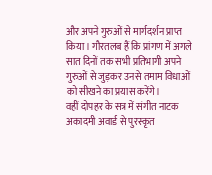और अपने गुरुओं से मार्गदर्शन प्राप्त किया। गौरतलब हैं कि प्रांगण में अगले सात दिनों तक सभी प्रतिभागी अपने गुरुओं से जुड़कर उनसे तमाम विधाओं को सीखने का प्रयास करेंगे।
वहीं दोपहर के सत्र में संगीत नाटक अकादमी अवार्ड से पुरस्कृत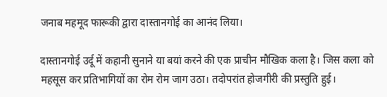जनाब महमूद फारूकी द्वारा दास्तानगोई का आनंद लिया।

दास्तानगोई उर्दू में कहानी सुनाने या बयां करने की एक प्राचीन मौखिक कला है। जिस कला को महसूस कर प्रतिभागियों का रोम रोम जाग उठा। तदोपरांत होजगीरी की प्रस्तुति हुई।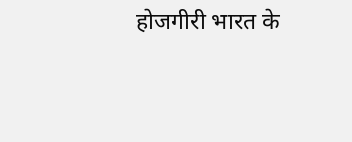होजगीरी भारत के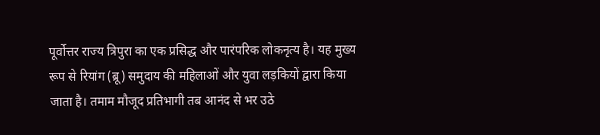पूर्वोत्तर राज्य त्रिपुरा का एक प्रसिद्ध और पारंपरिक लोकनृत्य है। यह मुख्य रूप से रियांग (ब्रू) समुदाय की महिलाओं और युवा लड़कियों द्वारा किया जाता है। तमाम मौजूद प्रतिभागी तब आनंद से भर उठे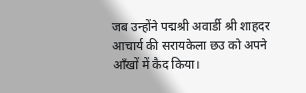जब उन्होंने पद्मश्री अवार्डी श्री शाहदर आचार्य की सरायकेला छउ को अपने आँखों में कैद किया।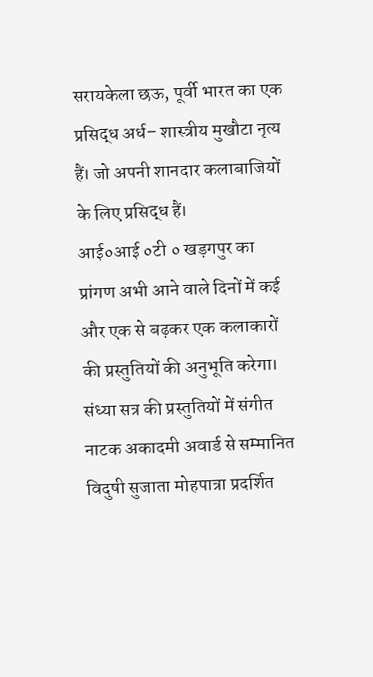सरायकेला छऊ, पूर्वी भारत का एक प्रसिद्ध अर्ध– शास्त्रीय मुखौटा नृत्य हैं। जो अपनी शानदार कलाबाजियों के लिए प्रसिद्ध हैं।
आई०आई ०टी ० खड़गपुर का प्रांगण अभी आने वाले दिनों में कई और एक से बढ़कर एक कलाकारों की प्रस्तुतियों की अनुभूति करेगा।
संध्या सत्र की प्रस्तुतियों में संगीत नाटक अकादमी अवार्ड से सम्मानित विदुषी सुजाता मोहपात्रा प्रदर्शित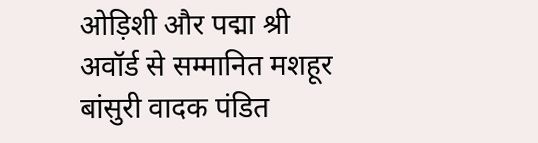ओड़िशी और पद्मा श्री अवॉर्ड से सम्मानित मशहूर बांसुरी वादक पंडित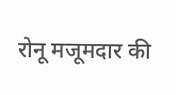रोनू मजूमदार की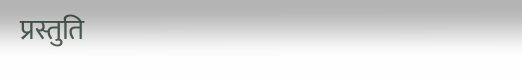प्रस्तुति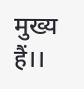मुख्य हैं।।